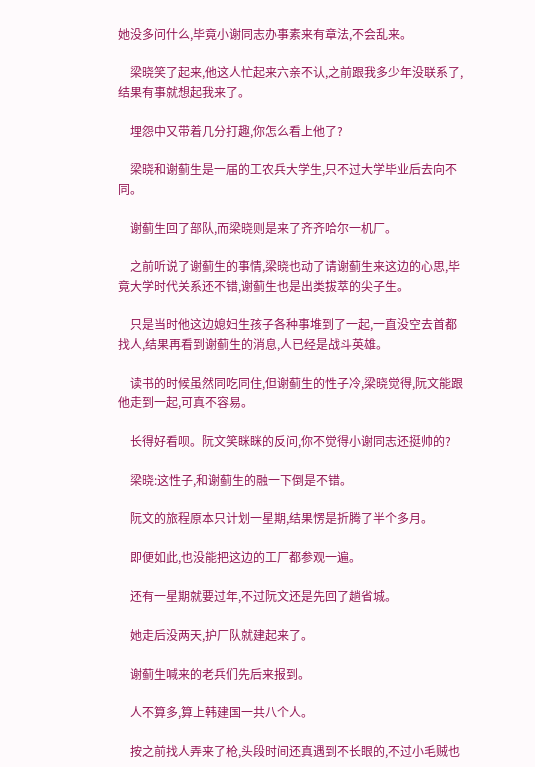她没多问什么,毕竟小谢同志办事素来有章法,不会乱来。

    梁晓笑了起来,他这人忙起来六亲不认,之前跟我多少年没联系了,结果有事就想起我来了。

    埋怨中又带着几分打趣,你怎么看上他了?

    梁晓和谢蓟生是一届的工农兵大学生,只不过大学毕业后去向不同。

    谢蓟生回了部队,而梁晓则是来了齐齐哈尔一机厂。

    之前听说了谢蓟生的事情,梁晓也动了请谢蓟生来这边的心思,毕竟大学时代关系还不错,谢蓟生也是出类拔萃的尖子生。

    只是当时他这边媳妇生孩子各种事堆到了一起,一直没空去首都找人,结果再看到谢蓟生的消息,人已经是战斗英雄。

    读书的时候虽然同吃同住,但谢蓟生的性子冷,梁晓觉得,阮文能跟他走到一起,可真不容易。

    长得好看呗。阮文笑眯眯的反问,你不觉得小谢同志还挺帅的?

    梁晓:这性子,和谢蓟生的融一下倒是不错。

    阮文的旅程原本只计划一星期,结果愣是折腾了半个多月。

    即便如此,也没能把这边的工厂都参观一遍。

    还有一星期就要过年,不过阮文还是先回了趟省城。

    她走后没两天,护厂队就建起来了。

    谢蓟生喊来的老兵们先后来报到。

    人不算多,算上韩建国一共八个人。

    按之前找人弄来了枪,头段时间还真遇到不长眼的,不过小毛贼也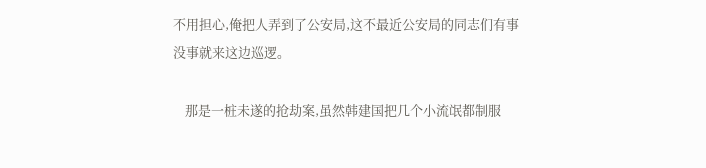不用担心,俺把人弄到了公安局,这不最近公安局的同志们有事没事就来这边巡逻。

    那是一桩未遂的抢劫案,虽然韩建国把几个小流氓都制服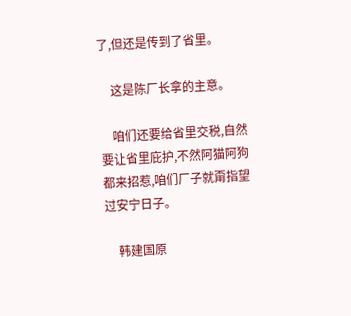了,但还是传到了省里。

    这是陈厂长拿的主意。

    咱们还要给省里交税,自然要让省里庇护,不然阿猫阿狗都来招惹,咱们厂子就甭指望过安宁日子。

    韩建国原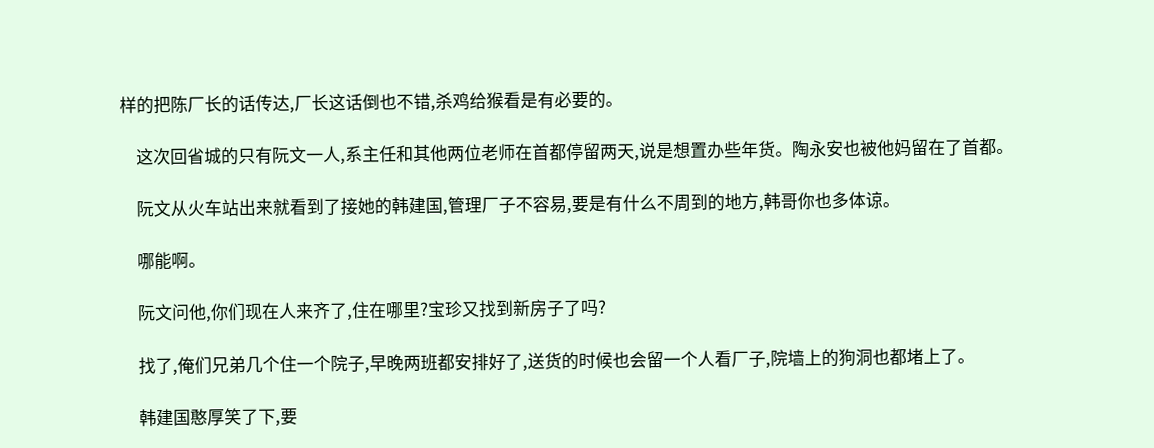样的把陈厂长的话传达,厂长这话倒也不错,杀鸡给猴看是有必要的。

    这次回省城的只有阮文一人,系主任和其他两位老师在首都停留两天,说是想置办些年货。陶永安也被他妈留在了首都。

    阮文从火车站出来就看到了接她的韩建国,管理厂子不容易,要是有什么不周到的地方,韩哥你也多体谅。

    哪能啊。

    阮文问他,你们现在人来齐了,住在哪里?宝珍又找到新房子了吗?

    找了,俺们兄弟几个住一个院子,早晚两班都安排好了,送货的时候也会留一个人看厂子,院墙上的狗洞也都堵上了。

    韩建国憨厚笑了下,要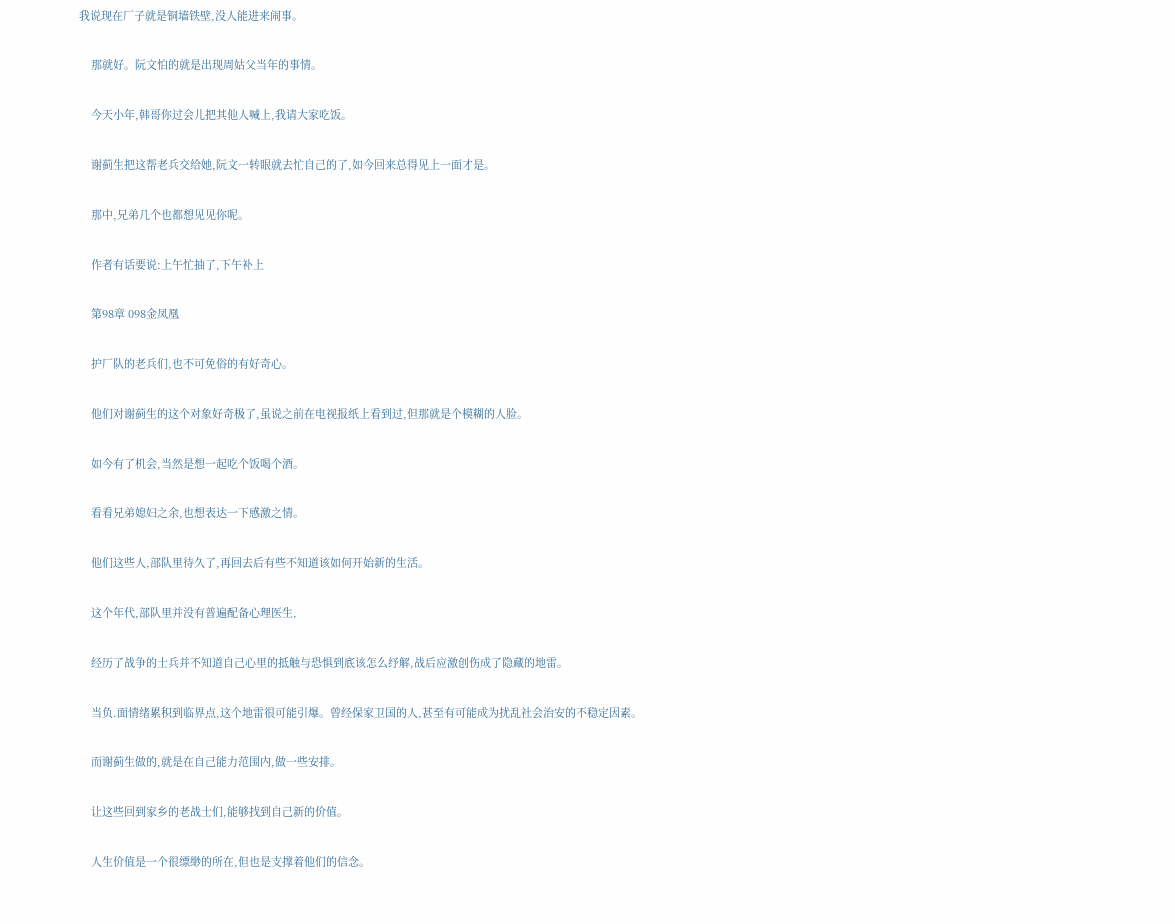我说现在厂子就是铜墙铁壁,没人能进来闹事。

    那就好。阮文怕的就是出现周姑父当年的事情。

    今天小年,韩哥你过会儿把其他人喊上,我请大家吃饭。

    谢蓟生把这帮老兵交给她,阮文一转眼就去忙自己的了,如今回来总得见上一面才是。

    那中,兄弟几个也都想见见你呢。

    作者有话要说:上午忙抽了,下午补上

    第98章 098金凤凰

    护厂队的老兵们,也不可免俗的有好奇心。

    他们对谢蓟生的这个对象好奇极了,虽说之前在电视报纸上看到过,但那就是个模糊的人脸。

    如今有了机会,当然是想一起吃个饭喝个酒。

    看看兄弟媳妇之余,也想表达一下感激之情。

    他们这些人,部队里待久了,再回去后有些不知道该如何开始新的生活。

    这个年代,部队里并没有普遍配备心理医生,

    经历了战争的士兵并不知道自己心里的抵触与恐惧到底该怎么纾解,战后应激创伤成了隐藏的地雷。

    当负.面情绪累积到临界点,这个地雷很可能引爆。曾经保家卫国的人,甚至有可能成为扰乱社会治安的不稳定因素。

    而谢蓟生做的,就是在自己能力范围内,做一些安排。

    让这些回到家乡的老战士们,能够找到自己新的价值。

    人生价值是一个很缥缈的所在,但也是支撑着他们的信念。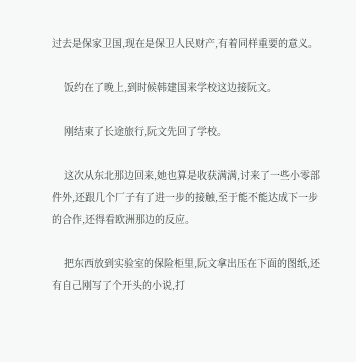过去是保家卫国,现在是保卫人民财产,有着同样重要的意义。

    饭约在了晚上,到时候韩建国来学校这边接阮文。

    刚结束了长途旅行,阮文先回了学校。

    这次从东北那边回来,她也算是收获满满,讨来了一些小零部件外,还跟几个厂子有了进一步的接触,至于能不能达成下一步的合作,还得看欧洲那边的反应。

    把东西放到实验室的保险柜里,阮文拿出压在下面的图纸,还有自己刚写了个开头的小说,打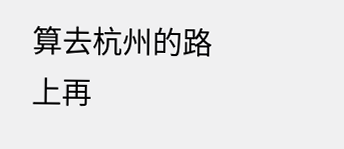算去杭州的路上再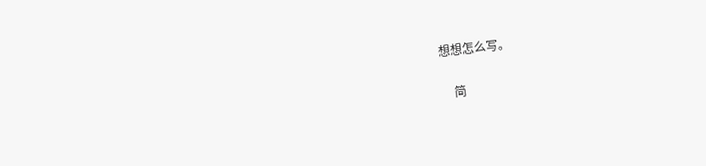想想怎么写。

    简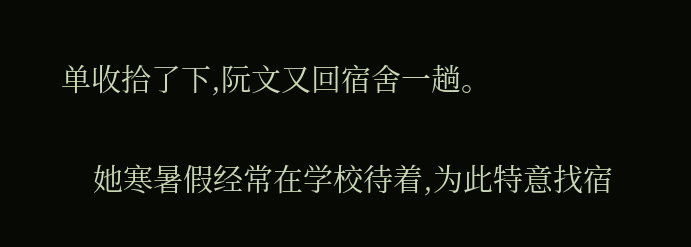单收拾了下,阮文又回宿舍一趟。

    她寒暑假经常在学校待着,为此特意找宿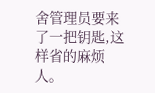舍管理员要来了一把钥匙,这样省的麻烦人。